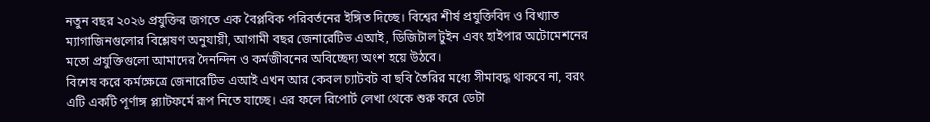নতুন বছর ২০২৬ প্রযুক্তির জগতে এক বৈপ্লবিক পরিবর্তনের ইঙ্গিত দিচ্ছে। বিশ্বের শীর্ষ প্রযুক্তিবিদ ও বিখ্যাত ম্যাগাজিনগুলোর বিশ্লেষণ অনুযায়ী, আগামী বছর জেনারেটিভ এআই, ডিজিটাল টুইন এবং হাইপার অটোমেশনের মতো প্রযুক্তিগুলো আমাদের দৈনন্দিন ও কর্মজীবনের অবিচ্ছেদ্য অংশ হয়ে উঠবে।
বিশেষ করে কর্মক্ষেত্রে জেনারেটিভ এআই এখন আর কেবল চ্যাটবট বা ছবি তৈরির মধ্যে সীমাবদ্ধ থাকবে না, বরং এটি একটি পূর্ণাঙ্গ প্ল্যাটফর্মে রূপ নিতে যাচ্ছে। এর ফলে রিপোর্ট লেখা থেকে শুরু করে ডেটা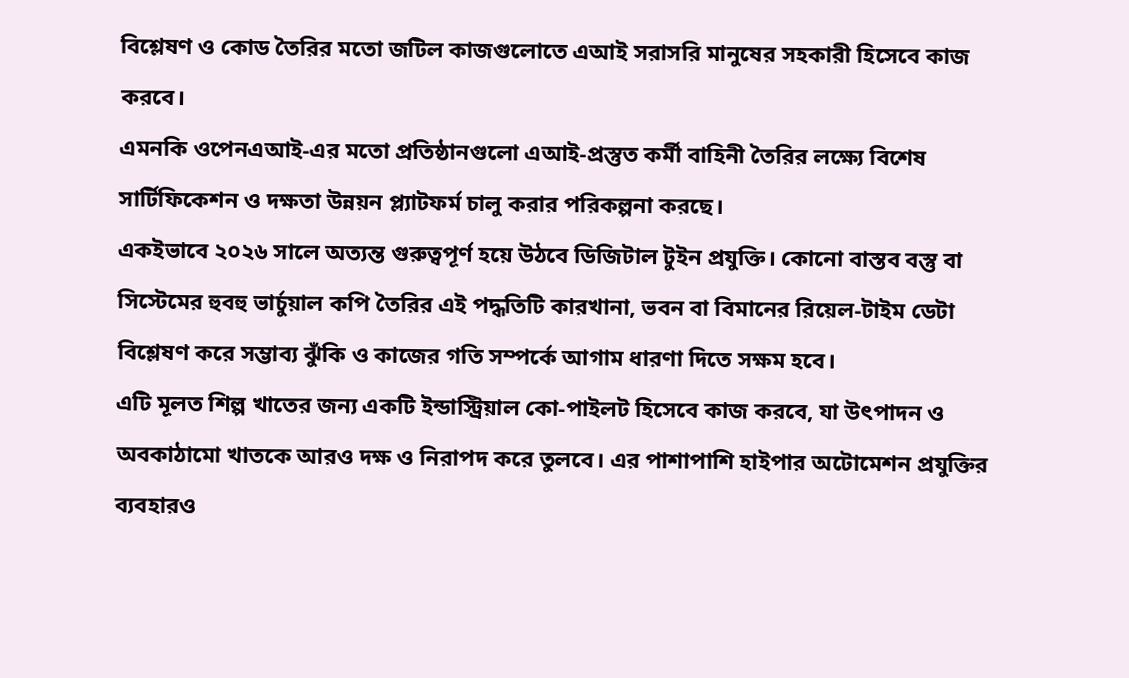বিশ্লেষণ ও কোড তৈরির মতো জটিল কাজগুলোতে এআই সরাসরি মানুষের সহকারী হিসেবে কাজ করবে।
এমনকি ওপেনএআই-এর মতো প্রতিষ্ঠানগুলো এআই-প্রস্তুত কর্মী বাহিনী তৈরির লক্ষ্যে বিশেষ সার্টিফিকেশন ও দক্ষতা উন্নয়ন প্ল্যাটফর্ম চালু করার পরিকল্পনা করছে।
একইভাবে ২০২৬ সালে অত্যন্ত গুরুত্বপূর্ণ হয়ে উঠবে ডিজিটাল টুইন প্রযুক্তি। কোনো বাস্তব বস্তু বা সিস্টেমের হুবহু ভার্চুয়াল কপি তৈরির এই পদ্ধতিটি কারখানা, ভবন বা বিমানের রিয়েল-টাইম ডেটা বিশ্লেষণ করে সম্ভাব্য ঝুঁকি ও কাজের গতি সম্পর্কে আগাম ধারণা দিতে সক্ষম হবে।
এটি মূলত শিল্প খাতের জন্য একটি ইন্ডাস্ট্রিয়াল কো-পাইলট হিসেবে কাজ করবে, যা উৎপাদন ও অবকাঠামো খাতকে আরও দক্ষ ও নিরাপদ করে তুলবে। এর পাশাপাশি হাইপার অটোমেশন প্রযুক্তির ব্যবহারও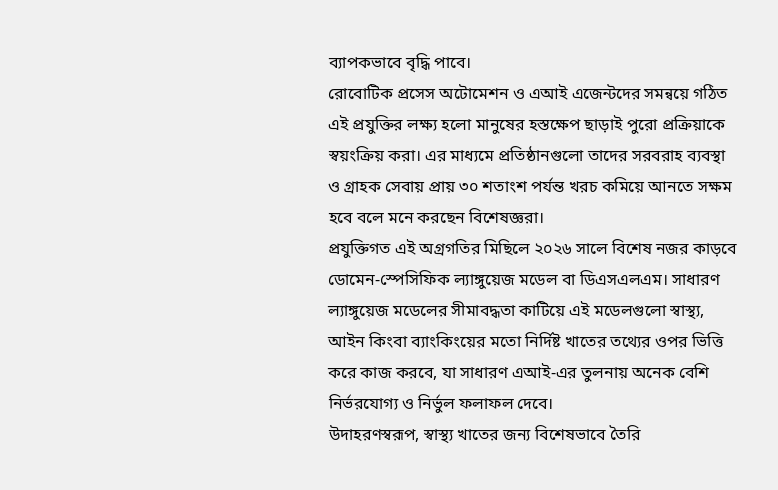ব্যাপকভাবে বৃদ্ধি পাবে।
রোবোটিক প্রসেস অটোমেশন ও এআই এজেন্টদের সমন্বয়ে গঠিত এই প্রযুক্তির লক্ষ্য হলো মানুষের হস্তক্ষেপ ছাড়াই পুরো প্রক্রিয়াকে স্বয়ংক্রিয় করা। এর মাধ্যমে প্রতিষ্ঠানগুলো তাদের সরবরাহ ব্যবস্থা ও গ্রাহক সেবায় প্রায় ৩০ শতাংশ পর্যন্ত খরচ কমিয়ে আনতে সক্ষম হবে বলে মনে করছেন বিশেষজ্ঞরা।
প্রযুক্তিগত এই অগ্রগতির মিছিলে ২০২৬ সালে বিশেষ নজর কাড়বে ডোমেন-স্পেসিফিক ল্যাঙ্গুয়েজ মডেল বা ডিএসএলএম। সাধারণ ল্যাঙ্গুয়েজ মডেলের সীমাবদ্ধতা কাটিয়ে এই মডেলগুলো স্বাস্থ্য, আইন কিংবা ব্যাংকিংয়ের মতো নির্দিষ্ট খাতের তথ্যের ওপর ভিত্তি করে কাজ করবে, যা সাধারণ এআই-এর তুলনায় অনেক বেশি নির্ভরযোগ্য ও নির্ভুল ফলাফল দেবে।
উদাহরণস্বরূপ, স্বাস্থ্য খাতের জন্য বিশেষভাবে তৈরি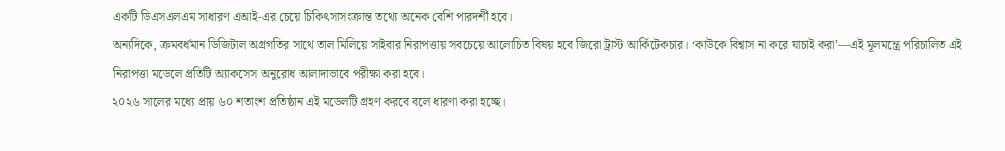একটি ডিএসএলএম সাধারণ এআই-এর চেয়ে চিকিৎসাসংক্রান্ত তথ্যে অনেক বেশি পারদর্শী হবে।
অন্যদিকে, ক্রমবর্ধমান ডিজিটাল অগ্রগতির সাথে তাল মিলিয়ে সাইবার নিরাপত্তায় সবচেয়ে আলোচিত বিষয় হবে জিরো ট্রাস্ট আর্কিটেকচার। ‘কাউকে বিশ্বাস না করে যাচাই করা’—এই মূলমন্ত্রে পরিচালিত এই নিরাপত্তা মডেলে প্রতিটি অ্যাকসেস অনুরোধ আলাদাভাবে পরীক্ষা করা হবে।
২০২৬ সালের মধ্যে প্রায় ৬০ শতাংশ প্রতিষ্ঠান এই মডেলটি গ্রহণ করবে বলে ধারণা করা হচ্ছে।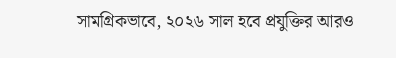সামগ্রিকভাবে, ২০২৬ সাল হবে প্রযুক্তির আরও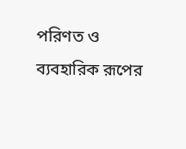পরিণত ও ব্যবহারিক রূপের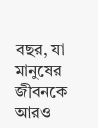বছর, যা মানুষের জীবনকে আরও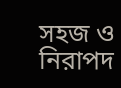সহজ ও নিরাপদ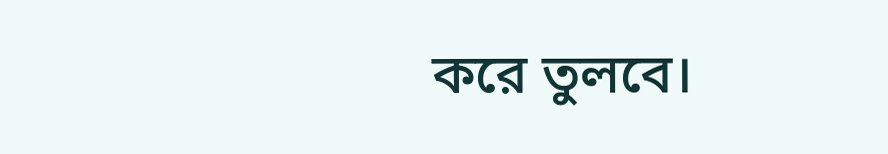করে তুলবে।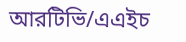আরটিভি/এএইচ